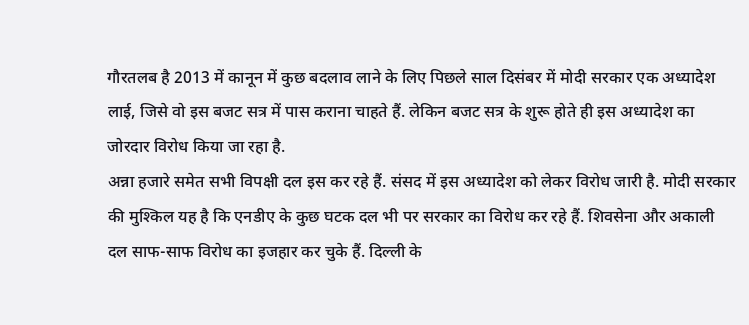गौरतलब है 2013 में कानून में कुछ बदलाव लाने के लिए पिछले साल दिसंबर में मोदी सरकार एक अध्यादेश लाई, जिसे वो इस बजट सत्र में पास कराना चाहते हैं. लेकिन बजट सत्र के शुरू होते ही इस अध्यादेश का जोरदार विरोध किया जा रहा है.
अन्ना हजारे समेत सभी विपक्षी दल इस कर रहे हैं. संसद में इस अध्यादेश को लेकर विरोध जारी है. मोदी सरकार की मुश्किल यह है कि एनडीए के कुछ घटक दल भी पर सरकार का विरोध कर रहे हैं. शिवसेना और अकाली दल साफ-साफ विरोध का इजहार कर चुके हैं. दिल्ली के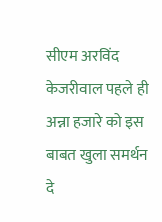सीएम अरविंद केजरीवाल पहले ही अन्ना हजारे को इस बाबत खुला समर्थन दे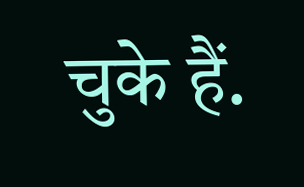चुके हैं.